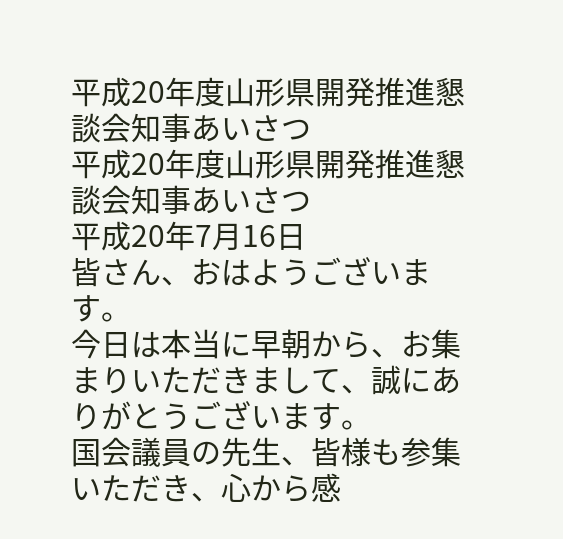平成20年度山形県開発推進懇談会知事あいさつ
平成20年度山形県開発推進懇談会知事あいさつ
平成20年7月16日
皆さん、おはようございます。
今日は本当に早朝から、お集まりいただきまして、誠にありがとうございます。
国会議員の先生、皆様も参集いただき、心から感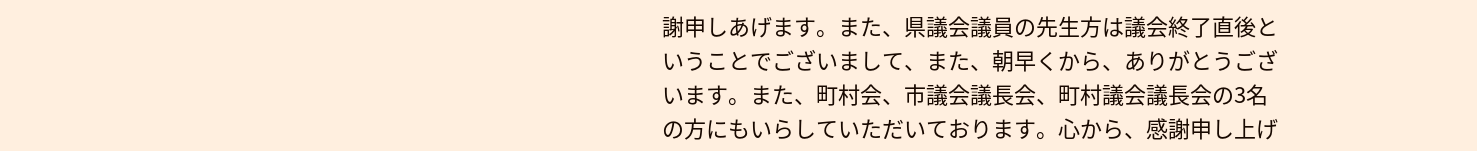謝申しあげます。また、県議会議員の先生方は議会終了直後ということでございまして、また、朝早くから、ありがとうございます。また、町村会、市議会議長会、町村議会議長会の3名の方にもいらしていただいております。心から、感謝申し上げ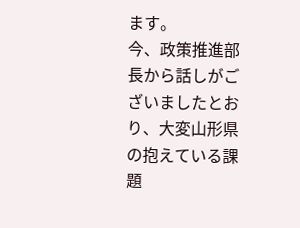ます。
今、政策推進部長から話しがございましたとおり、大変山形県の抱えている課題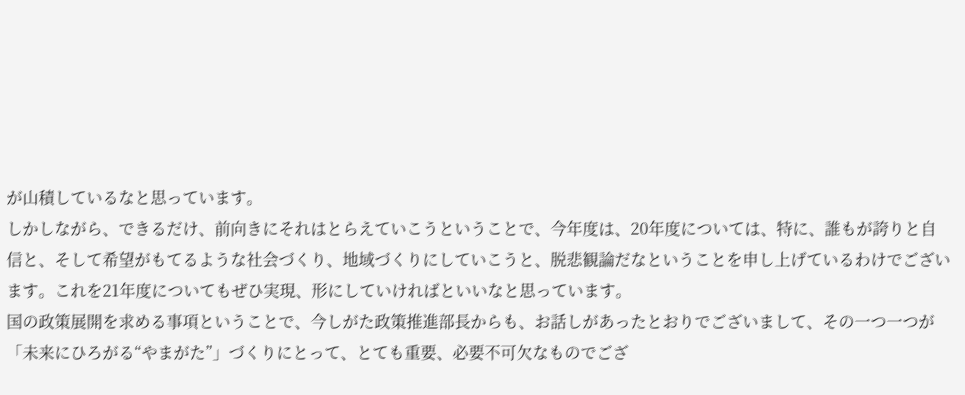が山積しているなと思っています。
しかしながら、できるだけ、前向きにそれはとらえていこうということで、今年度は、20年度については、特に、誰もが誇りと自信と、そして希望がもてるような社会づくり、地域づくりにしていこうと、脱悲観論だなということを申し上げているわけでございます。これを21年度についてもぜひ実現、形にしていければといいなと思っています。
国の政策展開を求める事項ということで、今しがた政策推進部長からも、お話しがあったとおりでございまして、その一つ一つが「未来にひろがる“やまがた”」づくりにとって、とても重要、必要不可欠なものでござ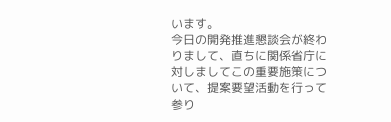います。
今日の開発推進懇談会が終わりまして、直ちに関係省庁に対しましてこの重要施策について、提案要望活動を行って参り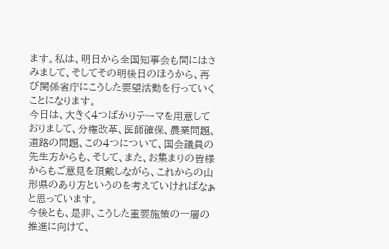ます。私は、明日から全国知事会も間にはさみまして、そしてその明後日のほうから、再び関係省庁にこうした要望活動を行っていくことになります。
今日は、大きく4つばかりテーマを用意しておりまして、分権改革、医師確保、農業問題、道路の問題、この4つについて、国会議員の先生方からも、そして、また、お集まりの皆様からもご意見を頂戴しながら、これからの山形県のあり方というのを考えていければなぁと思っています。
今後とも、是非、こうした重要施策の一層の推進に向けて、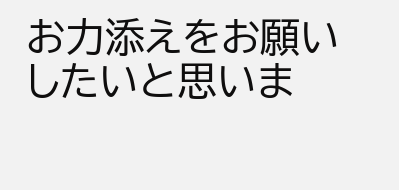お力添えをお願いしたいと思いま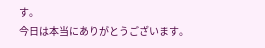す。
今日は本当にありがとうございます。